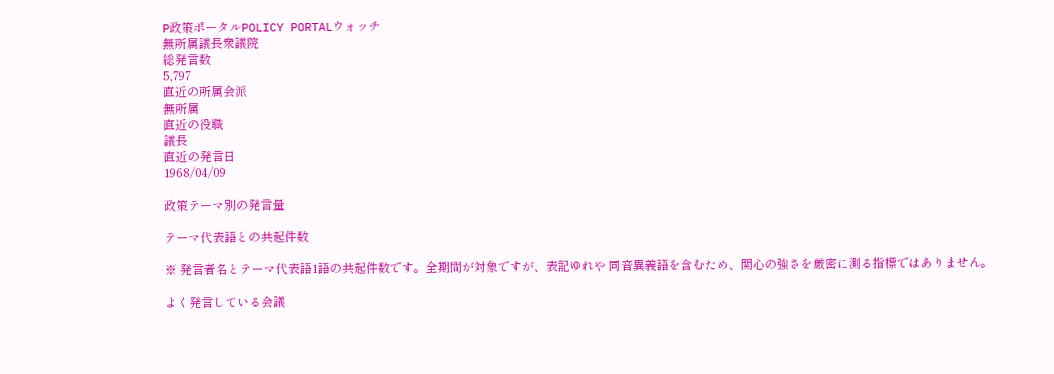P政策ポータルPOLICY PORTALウォッチ
無所属議長衆議院
総発言数
5,797
直近の所属会派
無所属
直近の役職
議長
直近の発言日
1968/04/09

政策テーマ別の発言量

テーマ代表語との共起件数

※ 発言者名とテーマ代表語1語の共起件数です。全期間が対象ですが、表記ゆれや 同音異義語を含むため、関心の強さを厳密に測る指標ではありません。

よく発言している会議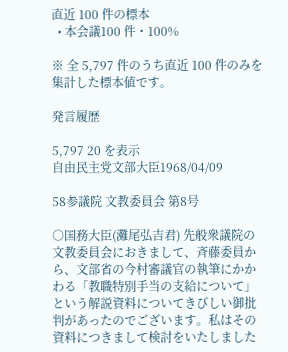直近 100 件の標本
  • 本会議100 件・100%

※ 全 5,797 件のうち直近 100 件のみを集計した標本値です。

発言履歴

5,797 20 を表示
自由民主党文部大臣1968/04/09

58参議院 文教委員会 第8号

○国務大臣(灘尾弘吉君) 先般衆議院の文教委員会におきまして、斉藤委員から、文部省の今村審議官の執筆にかかわる「教職特別手当の支給について」という解説資料についてきびしい御批判があったのでございます。私はその資料につきまして検討をいたしました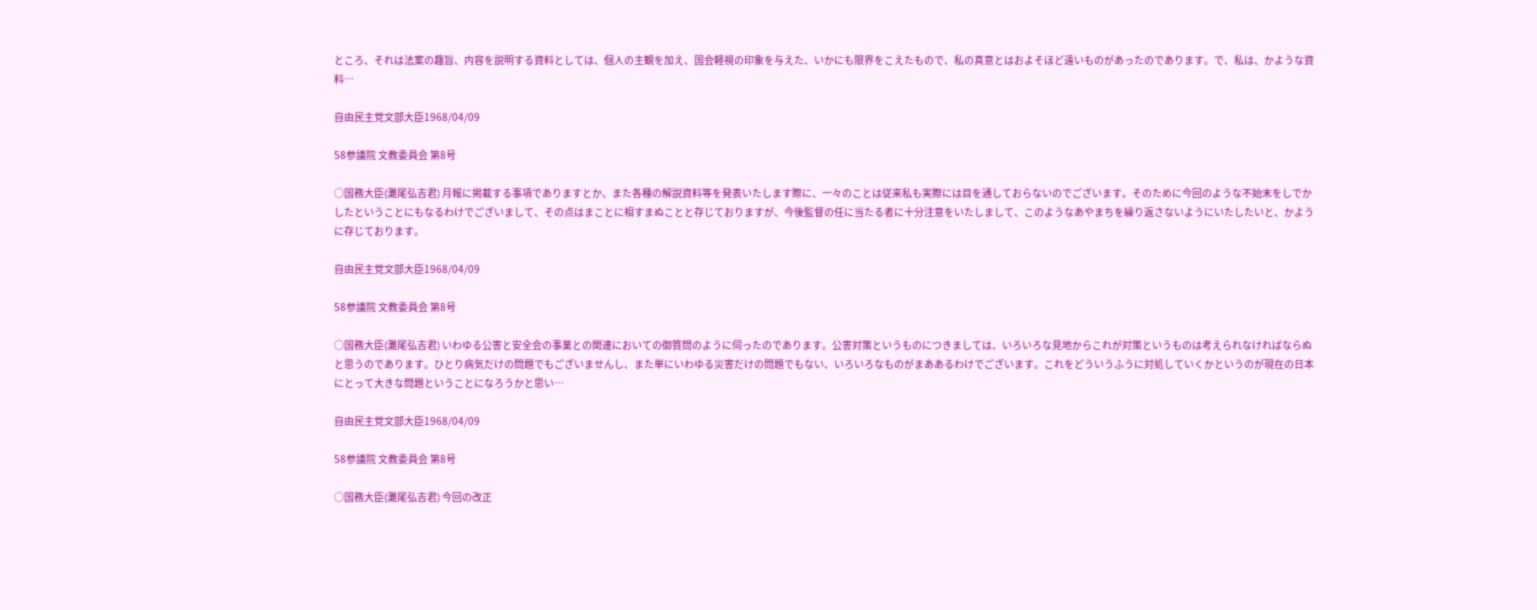ところ、それは法案の趣旨、内容を説明する資料としては、個人の主観を加え、国会軽視の印象を与えた、いかにも限界をこえたもので、私の真意とはおよそほど遠いものがあったのであります。で、私は、かような資料…

自由民主党文部大臣1968/04/09

58参議院 文教委員会 第8号

○国務大臣(灘尾弘吉君) 月報に掲載する事項でありますとか、また各種の解説資料等を発表いたします際に、一々のことは従来私も実際には目を通しておらないのでございます。そのために今回のような不始末をしでかしたということにもなるわけでございまして、その点はまことに相すまぬことと存じておりますが、今後監督の任に当たる者に十分注意をいたしまして、このようなあやまちを繰り返さないようにいたしたいと、かように存じております。

自由民主党文部大臣1968/04/09

58参議院 文教委員会 第8号

○国務大臣(灘尾弘吉君) いわゆる公害と安全会の事業との関連においての御質問のように伺ったのであります。公害対策というものにつきましては、いろいろな見地からこれが対策というものは考えられなければならぬと思うのであります。ひとり病気だけの問題でもございませんし、また単にいわゆる災害だけの問題でもない、いろいろなものがまああるわけでございます。これをどういうふうに対処していくかというのが現在の日本にとって大きな問題ということになろうかと思い…

自由民主党文部大臣1968/04/09

58参議院 文教委員会 第8号

○国務大臣(灘尾弘吉君) 今回の改正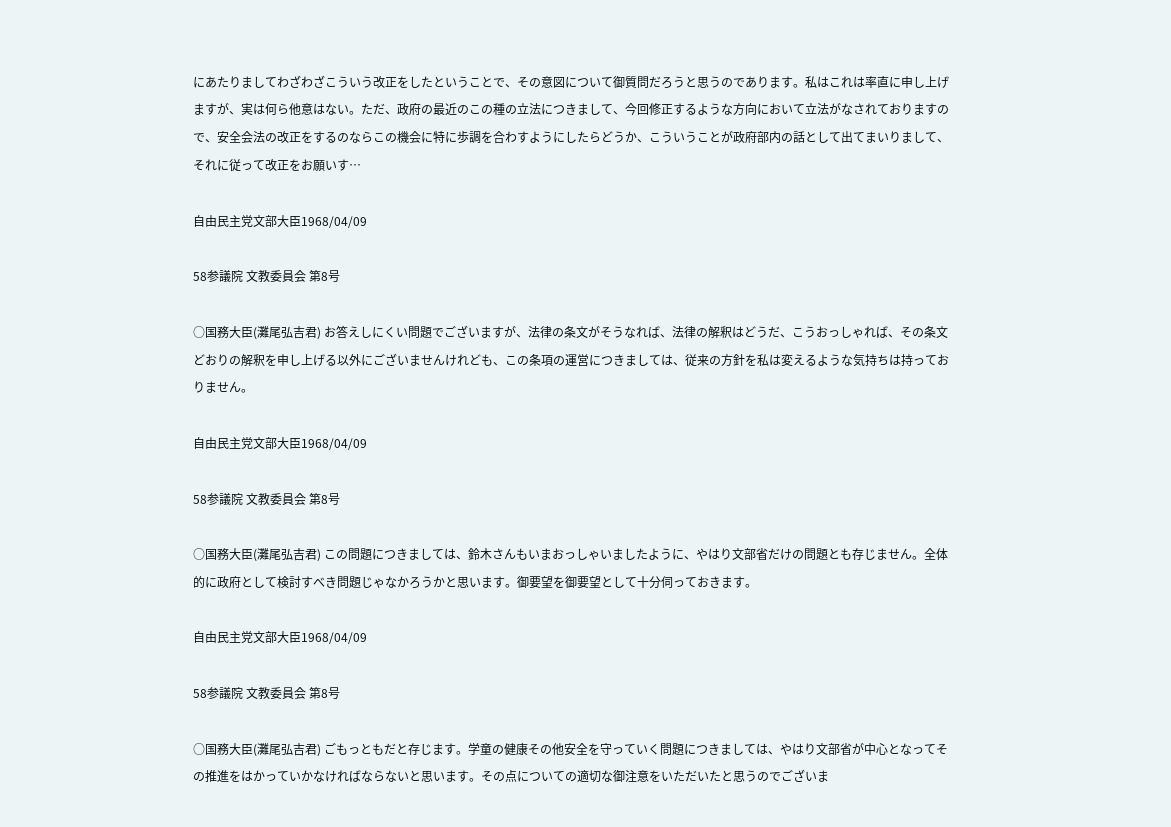にあたりましてわざわざこういう改正をしたということで、その意図について御質問だろうと思うのであります。私はこれは率直に申し上げますが、実は何ら他意はない。ただ、政府の最近のこの種の立法につきまして、今回修正するような方向において立法がなされておりますので、安全会法の改正をするのならこの機会に特に歩調を合わすようにしたらどうか、こういうことが政府部内の話として出てまいりまして、それに従って改正をお願いす…

自由民主党文部大臣1968/04/09

58参議院 文教委員会 第8号

○国務大臣(灘尾弘吉君) お答えしにくい問題でございますが、法律の条文がそうなれば、法律の解釈はどうだ、こうおっしゃれば、その条文どおりの解釈を申し上げる以外にございませんけれども、この条項の運営につきましては、従来の方針を私は変えるような気持ちは持っておりません。

自由民主党文部大臣1968/04/09

58参議院 文教委員会 第8号

○国務大臣(灘尾弘吉君) この問題につきましては、鈴木さんもいまおっしゃいましたように、やはり文部省だけの問題とも存じません。全体的に政府として検討すべき問題じゃなかろうかと思います。御要望を御要望として十分伺っておきます。

自由民主党文部大臣1968/04/09

58参議院 文教委員会 第8号

○国務大臣(灘尾弘吉君) ごもっともだと存じます。学童の健康その他安全を守っていく問題につきましては、やはり文部省が中心となってその推進をはかっていかなければならないと思います。その点についての適切な御注意をいただいたと思うのでございま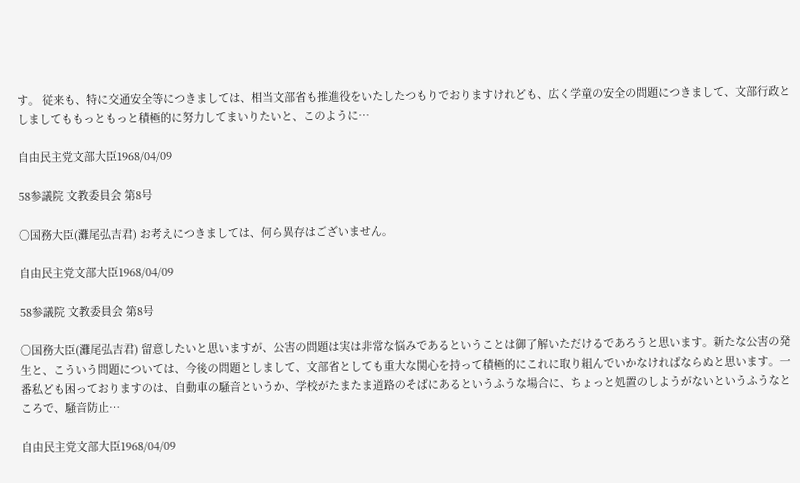す。 従来も、特に交通安全等につきましては、相当文部省も推進役をいたしたつもりでおりますけれども、広く学童の安全の問題につきまして、文部行政としましてももっともっと積極的に努力してまいりたいと、このように…

自由民主党文部大臣1968/04/09

58参議院 文教委員会 第8号

○国務大臣(灘尾弘吉君) お考えにつきましては、何ら異存はございません。

自由民主党文部大臣1968/04/09

58参議院 文教委員会 第8号

○国務大臣(灘尾弘吉君) 留意したいと思いますが、公害の問題は実は非常な悩みであるということは御了解いただけるであろうと思います。新たな公害の発生と、こういう問題については、今後の問題としまして、文部省としても重大な関心を持って積極的にこれに取り組んでいかなければならぬと思います。一番私ども困っておりますのは、自動車の騒音というか、学校がたまたま道路のそばにあるというふうな場合に、ちょっと処置のしようがないというふうなところで、騒音防止…

自由民主党文部大臣1968/04/09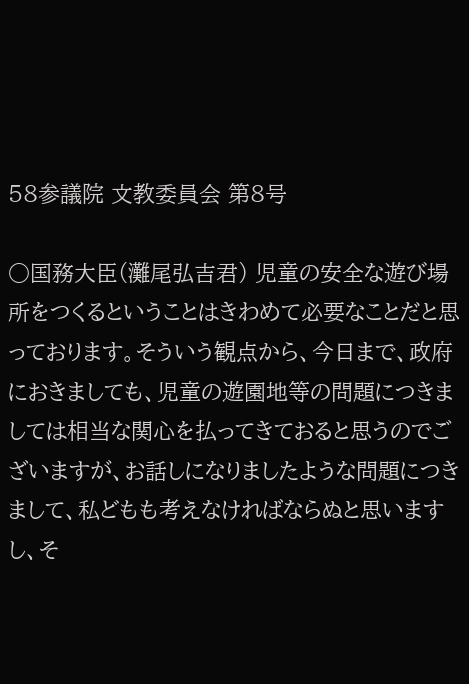58参議院 文教委員会 第8号

○国務大臣(灘尾弘吉君) 児童の安全な遊び場所をつくるということはきわめて必要なことだと思っております。そういう観点から、今日まで、政府におきましても、児童の遊園地等の問題につきましては相当な関心を払ってきておると思うのでございますが、お話しになりましたような問題につきまして、私どもも考えなければならぬと思いますし、そ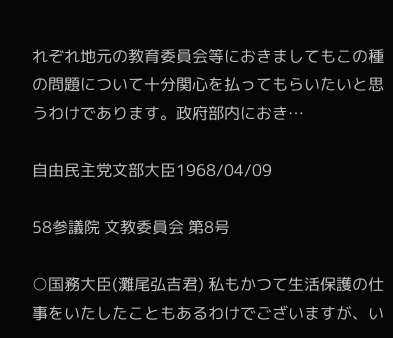れぞれ地元の教育委員会等におきましてもこの種の問題について十分関心を払ってもらいたいと思うわけであります。政府部内におき…

自由民主党文部大臣1968/04/09

58参議院 文教委員会 第8号

○国務大臣(灘尾弘吉君) 私もかつて生活保護の仕事をいたしたこともあるわけでございますが、い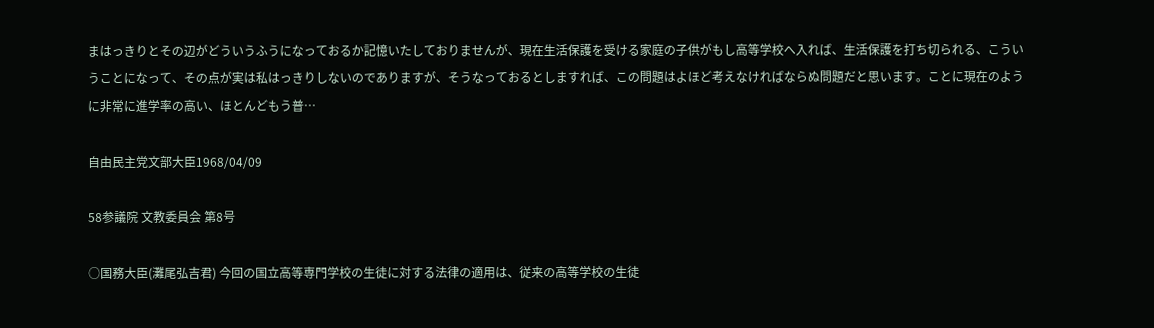まはっきりとその辺がどういうふうになっておるか記憶いたしておりませんが、現在生活保護を受ける家庭の子供がもし高等学校へ入れば、生活保護を打ち切られる、こういうことになって、その点が実は私はっきりしないのでありますが、そうなっておるとしますれば、この問題はよほど考えなければならぬ問題だと思います。ことに現在のように非常に進学率の高い、ほとんどもう普…

自由民主党文部大臣1968/04/09

58参議院 文教委員会 第8号

○国務大臣(灘尾弘吉君) 今回の国立高等専門学校の生徒に対する法律の適用は、従来の高等学校の生徒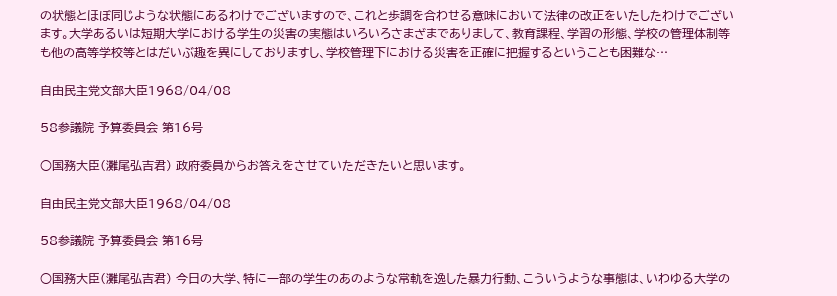の状態とほぼ同じような状態にあるわけでございますので、これと歩調を合わせる意味において法律の改正をいたしたわけでございます。大学あるいは短期大学における学生の災害の実態はいろいろさまざまでありまして、教育課程、学習の形態、学校の管理体制等も他の高等学校等とはだいぶ趣を異にしておりますし、学校管理下における災害を正確に把握するということも困難な…

自由民主党文部大臣1968/04/08

58参議院 予算委員会 第16号

○国務大臣(灘尾弘吉君) 政府委員からお答えをさせていただきたいと思います。

自由民主党文部大臣1968/04/08

58参議院 予算委員会 第16号

○国務大臣(灘尾弘吉君) 今日の大学、特に一部の学生のあのような常軌を逸した暴力行動、こういうような事態は、いわゆる大学の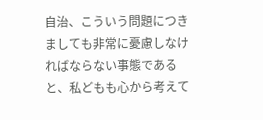自治、こういう問題につきましても非常に憂慮しなければならない事態であると、私どもも心から考えて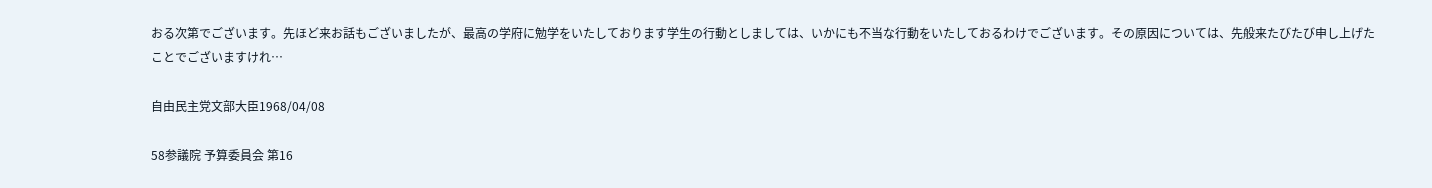おる次第でございます。先ほど来お話もございましたが、最高の学府に勉学をいたしております学生の行動としましては、いかにも不当な行動をいたしておるわけでございます。その原因については、先般来たびたび申し上げたことでございますけれ…

自由民主党文部大臣1968/04/08

58参議院 予算委員会 第16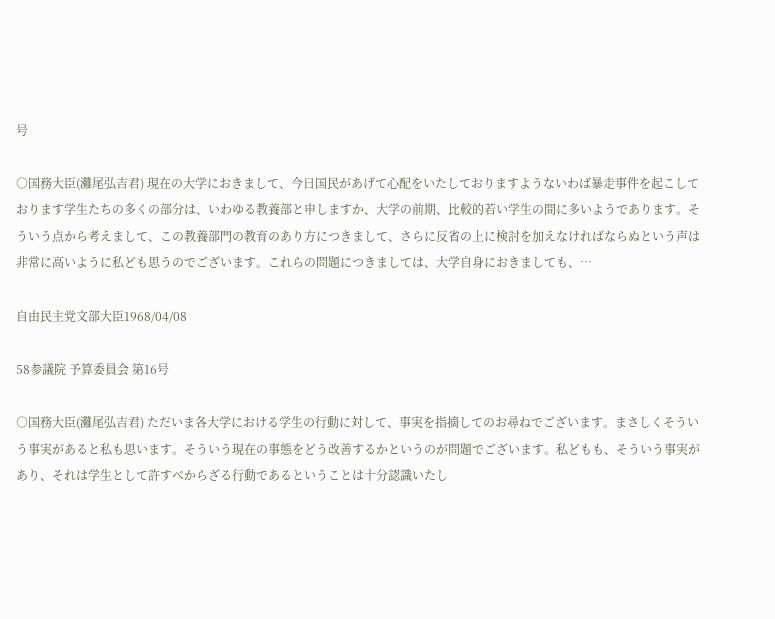号

○国務大臣(灘尾弘吉君) 現在の大学におきまして、今日国民があげて心配をいたしておりますようないわば暴走事件を起こしております学生たちの多くの部分は、いわゆる教養部と申しますか、大学の前期、比較的若い学生の間に多いようであります。そういう点から考えまして、この教養部門の教育のあり方につきまして、さらに反省の上に検討を加えなければならぬという声は非常に高いように私ども思うのでございます。これらの問題につきましては、大学自身におきましても、…

自由民主党文部大臣1968/04/08

58参議院 予算委員会 第16号

○国務大臣(灘尾弘吉君) ただいま各大学における学生の行動に対して、事実を指摘してのお尋ねでございます。まさしくそういう事実があると私も思います。そういう現在の事態をどう改善するかというのが問題でございます。私どもも、そういう事実があり、それは学生として許すべからざる行動であるということは十分認識いたし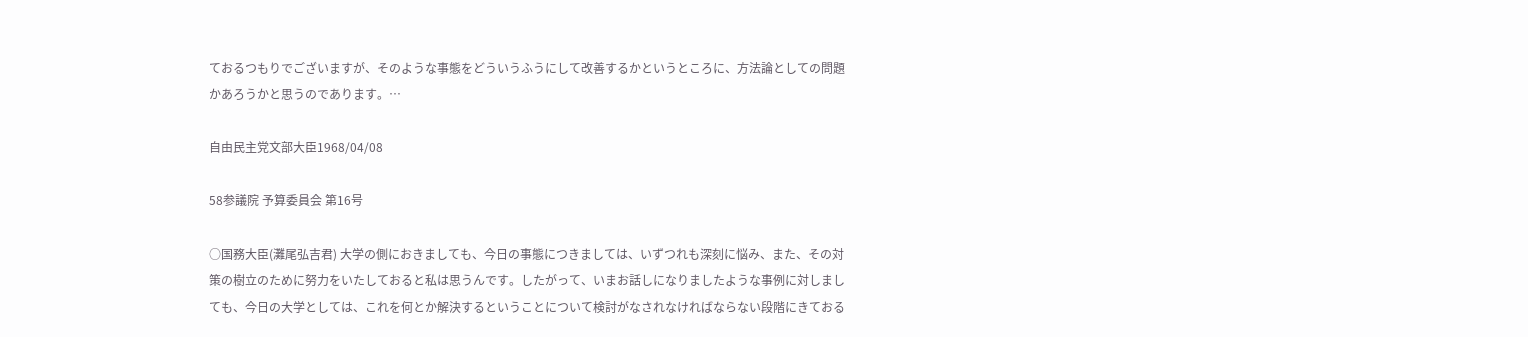ておるつもりでございますが、そのような事態をどういうふうにして改善するかというところに、方法論としての問題かあろうかと思うのであります。…

自由民主党文部大臣1968/04/08

58参議院 予算委員会 第16号

○国務大臣(灘尾弘吉君) 大学の側におきましても、今日の事態につきましては、いずつれも深刻に悩み、また、その対策の樹立のために努力をいたしておると私は思うんです。したがって、いまお話しになりましたような事例に対しましても、今日の大学としては、これを何とか解決するということについて検討がなされなければならない段階にきておる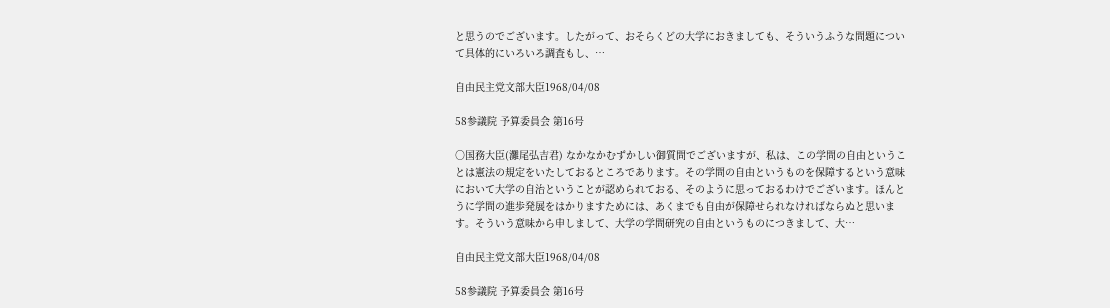と思うのでございます。したがって、おそらくどの大学におきましても、そういうふうな問題について具体的にいろいろ調査もし、…

自由民主党文部大臣1968/04/08

58参議院 予算委員会 第16号

○国務大臣(灘尾弘吉君) なかなかむずかしい御質問でございますが、私は、この学問の自由ということは憲法の規定をいたしておるところであります。その学問の自由というものを保障するという意味において大学の自治ということが認められておる、そのように思っておるわけでございます。ほんとうに学問の進歩発展をはかりますためには、あくまでも自由が保障せられなければならぬと思います。そういう意味から申しまして、大学の学問研究の自由というものにつきまして、大…

自由民主党文部大臣1968/04/08

58参議院 予算委員会 第16号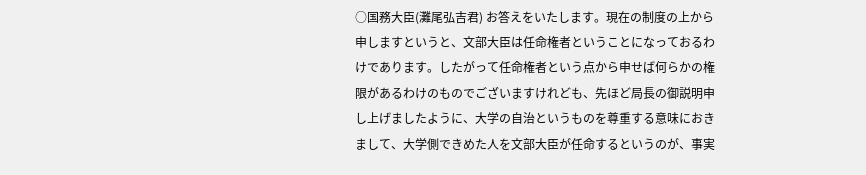○国務大臣(灘尾弘吉君) お答えをいたします。現在の制度の上から申しますというと、文部大臣は任命権者ということになっておるわけであります。したがって任命権者という点から申せば何らかの権限があるわけのものでございますけれども、先ほど局長の御説明申し上げましたように、大学の自治というものを尊重する意味におきまして、大学側できめた人を文部大臣が任命するというのが、事実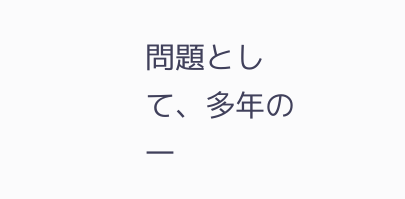問題として、多年の一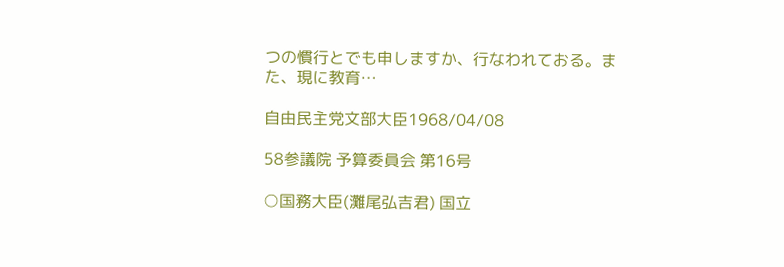つの慣行とでも申しますか、行なわれておる。また、現に教育…

自由民主党文部大臣1968/04/08

58参議院 予算委員会 第16号

○国務大臣(灘尾弘吉君) 国立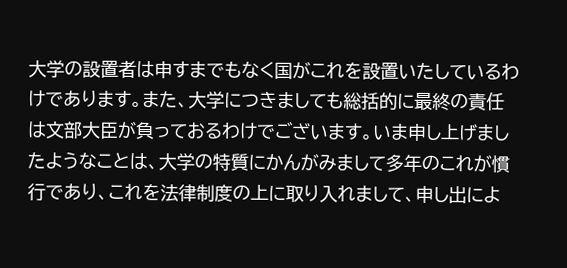大学の設置者は申すまでもなく国がこれを設置いたしているわけであります。また、大学につきましても総括的に最終の責任は文部大臣が負っておるわけでございます。いま申し上げましたようなことは、大学の特質にかんがみまして多年のこれが慣行であり、これを法律制度の上に取り入れまして、申し出によ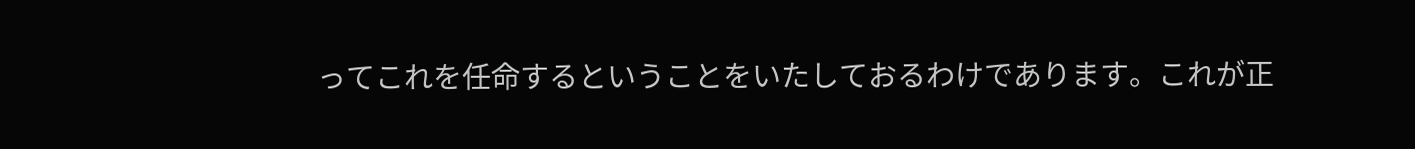ってこれを任命するということをいたしておるわけであります。これが正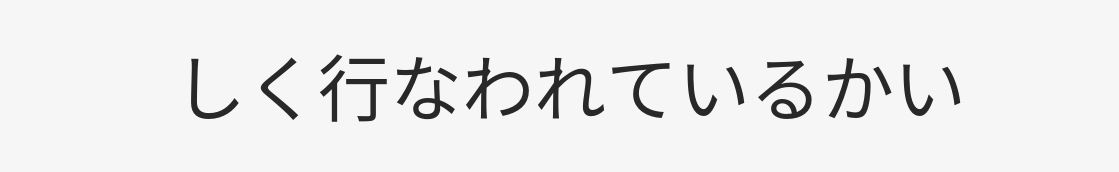しく行なわれているかい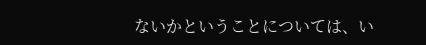ないかということについては、い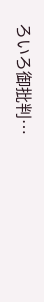ろいろ御批判…